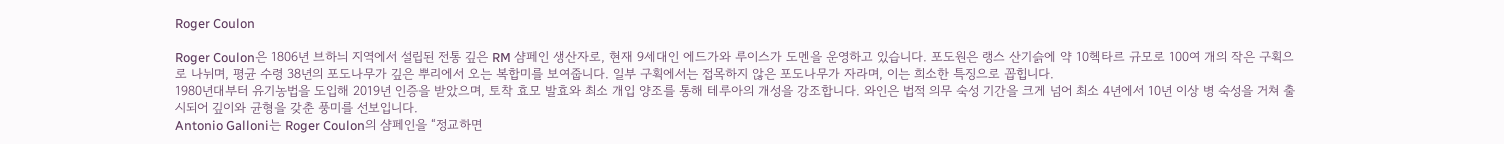Roger Coulon

Roger Coulon은 1806년 브하늬 지역에서 설립된 전통 깊은 RM 샴페인 생산자로, 현재 9세대인 에드가와 루이스가 도멘을 운영하고 있습니다. 포도원은 랭스 산기슭에 약 10헥타르 규모로 100여 개의 작은 구획으로 나뉘며, 평균 수령 38년의 포도나무가 깊은 뿌리에서 오는 복합미를 보여줍니다. 일부 구획에서는 접목하지 않은 포도나무가 자라며, 이는 희소한 특징으로 꼽힙니다.
1980년대부터 유기농법을 도입해 2019년 인증을 받았으며, 토착 효모 발효와 최소 개입 양조를 통해 테루아의 개성을 강조합니다. 와인은 법적 의무 숙성 기간을 크게 넘어 최소 4년에서 10년 이상 병 숙성을 거쳐 출시되어 깊이와 균형을 갖춘 풍미를 선보입니다.
Antonio Galloni는 Roger Coulon의 샴페인을 “정교하면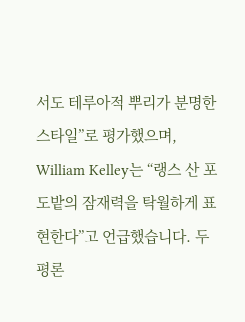서도 테루아적 뿌리가 분명한 스타일”로 평가했으며, William Kelley는 “랭스 산 포도밭의 잠재력을 탁월하게 표현한다”고 언급했습니다. 두 평론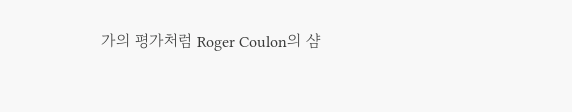가의 평가처럼 Roger Coulon의 샴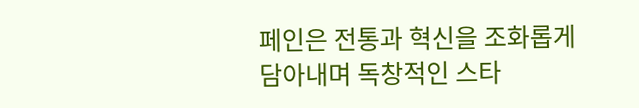페인은 전통과 혁신을 조화롭게 담아내며 독창적인 스타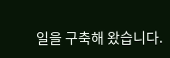일을 구축해 왔습니다.